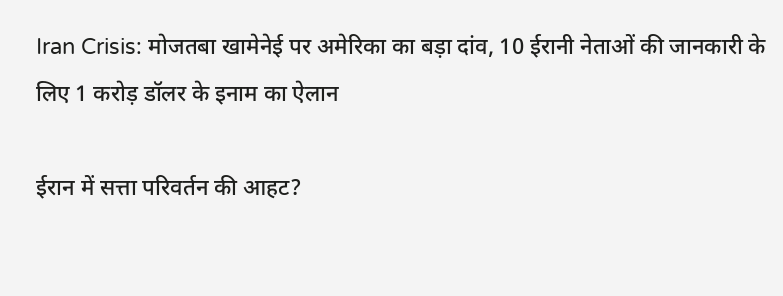Iran Crisis: मोजतबा खामेनेई पर अमेरिका का बड़ा दांव, 10 ईरानी नेताओं की जानकारी के लिए 1 करोड़ डॉलर के इनाम का ऐलान

ईरान में सत्ता परिवर्तन की आहट?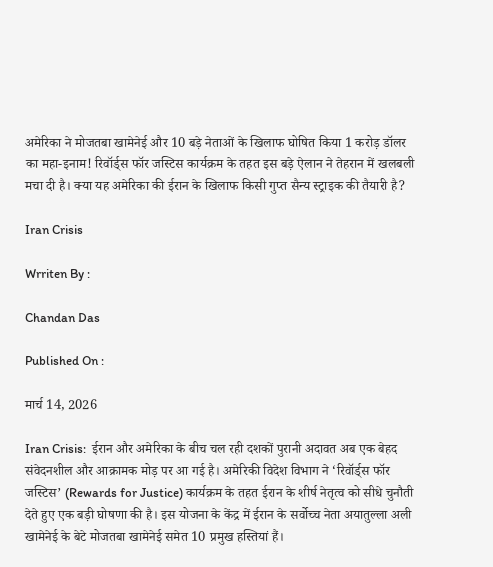अमेरिका ने मोजतबा खामेनेई और 10 बड़े नेताओं के खिलाफ घोषित किया 1 करोड़ डॉलर का महा-इनाम! रिवॉर्ड्स फॉर जस्टिस कार्यक्रम के तहत इस बड़े ऐलान ने तेहरान में खलबली मचा दी है। क्या यह अमेरिका की ईरान के खिलाफ किसी गुप्त सैन्य स्ट्राइक की तैयारी है?

Iran Crisis

Wrriten By :

Chandan Das

Published On :

मार्च 14, 2026

Iran Crisis:  ईरान और अमेरिका के बीच चल रही दशकों पुरानी अदावत अब एक बेहद संवेदनशील और आक्रामक मोड़ पर आ गई है। अमेरिकी विदेश विभाग ने ‘रिवॉर्ड्स फॉर जस्टिस’ (Rewards for Justice) कार्यक्रम के तहत ईरान के शीर्ष नेतृत्व को सीधे चुनौती देते हुए एक बड़ी घोषणा की है। इस योजना के केंद्र में ईरान के सर्वोच्च नेता अयातुल्ला अली खामेनेई के बेटे मोजतबा खामेनेई समेत 10 प्रमुख हस्तियां हैं।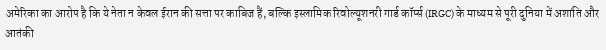अमेरिका का आरोप है कि ये नेता न केवल ईरान की सत्ता पर काबिज हैं, बल्कि इस्लामिक रिवोल्यूशनरी गार्ड कॉर्प्स (IRGC) के माध्यम से पूरी दुनिया में अशांति और आतंकी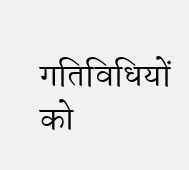गतिविधियों को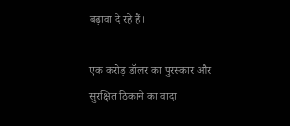बढ़ावा दे रहे हैं।

एक करोड़ डॉलर का पुरस्कार और सुरक्षित ठिकाने का वादा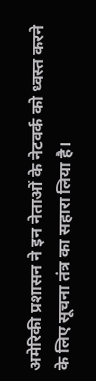अमेरिकी प्रशासन ने इन नेताओं के नेटवर्क को ध्वस्त करने के लिए सूचना तंत्र का सहारा लिया है।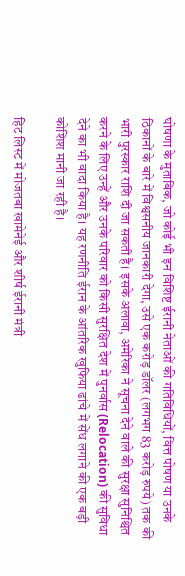घोषणा के मुताबिक, जो कोई भी इन विशिष्ट ईरानी नेताओं की गतिविधियों, वित्त पोषण या उनके ठिकानों के बारे में विश्वसनीय जानकारी देगा, उसे एक करोड़ डॉलर (लगभग 83 करोड़ रुपये) तक की भारी पुरस्कार राशि दी जा सकती है। इसके अलावा, अमेरिका ने सूचना देने वाले की सुरक्षा सुनिश्चित करने के लिए उन्हें और उनके परिवार को किसी सुरक्षित देश में पुनर्वास (Relocation) की सुविधा देने का भी वादा किया है। यह रणनीति ईरान के आंतरिक खुफिया ढांचे में सेंध लगाने की एक बड़ी कोशिश मानी जा रही है।

हिट लिस्ट में मोजतबा खामेनेई और शीर्ष ईरानी मंत्री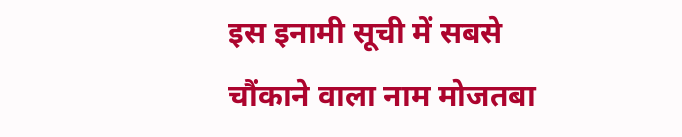इस इनामी सूची में सबसे चौंकाने वाला नाम मोजतबा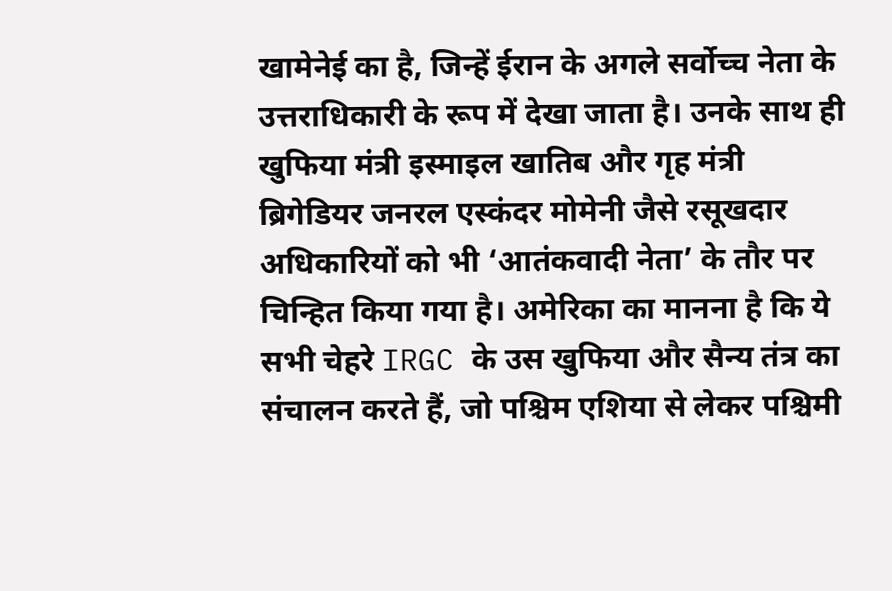खामेनेई का है, जिन्हें ईरान के अगले सर्वोच्च नेता के उत्तराधिकारी के रूप में देखा जाता है। उनके साथ ही खुफिया मंत्री इस्माइल खातिब और गृह मंत्री ब्रिगेडियर जनरल एस्कंदर मोमेनी जैसे रसूखदार अधिकारियों को भी ‘आतंकवादी नेता’ के तौर पर चिन्हित किया गया है। अमेरिका का मानना है कि ये सभी चेहरे IRGC के उस खुफिया और सैन्य तंत्र का संचालन करते हैं, जो पश्चिम एशिया से लेकर पश्चिमी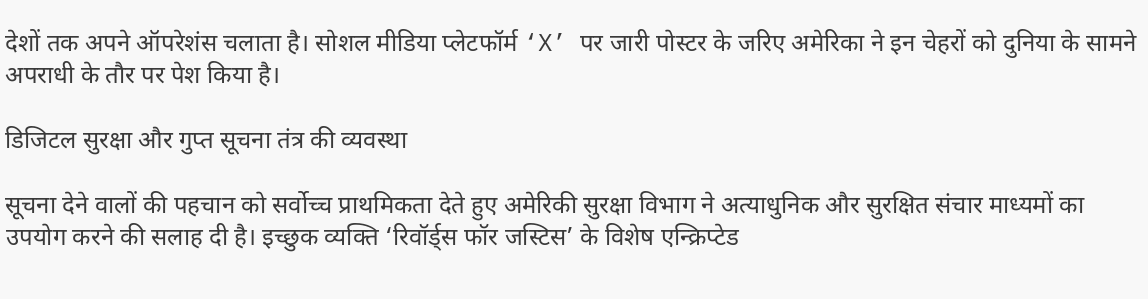देशों तक अपने ऑपरेशंस चलाता है। सोशल मीडिया प्लेटफॉर्म ‘X’ पर जारी पोस्टर के जरिए अमेरिका ने इन चेहरों को दुनिया के सामने अपराधी के तौर पर पेश किया है।

डिजिटल सुरक्षा और गुप्त सूचना तंत्र की व्यवस्था

सूचना देने वालों की पहचान को सर्वोच्च प्राथमिकता देते हुए अमेरिकी सुरक्षा विभाग ने अत्याधुनिक और सुरक्षित संचार माध्यमों का उपयोग करने की सलाह दी है। इच्छुक व्यक्ति ‘रिवॉर्ड्स फॉर जस्टिस’ के विशेष एन्क्रिप्टेड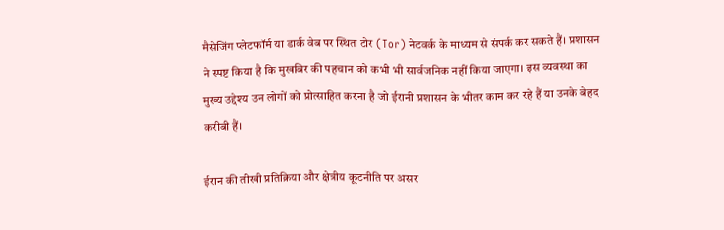मैसेजिंग प्लेटफॉर्म या डार्क वेब पर स्थित टोर (Tor) नेटवर्क के माध्यम से संपर्क कर सकते हैं। प्रशासन ने स्पष्ट किया है कि मुखबिर की पहचान को कभी भी सार्वजनिक नहीं किया जाएगा। इस व्यवस्था का मुख्य उद्देश्य उन लोगों को प्रोत्साहित करना है जो ईरानी प्रशासन के भीतर काम कर रहे हैं या उनके बेहद करीबी हैं।

ईरान की तीखी प्रतिक्रिया और क्षेत्रीय कूटनीति पर असर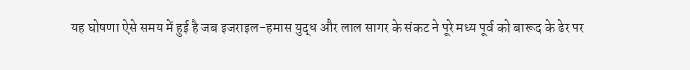यह घोषणा ऐसे समय में हुई है जब इजराइल-हमास युद्ध और लाल सागर के संकट ने पूरे मध्य पूर्व को बारूद के ढेर पर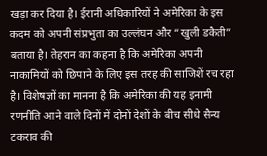खड़ा कर दिया है। ईरानी अधिकारियों ने अमेरिका के इस कदम को अपनी संप्रभुता का उल्लंघन और “खुली डकैती” बताया है। तेहरान का कहना है कि अमेरिका अपनी नाकामियों को छिपाने के लिए इस तरह की साजिशें रच रहा है। विशेषज्ञों का मानना है कि अमेरिका की यह इनामी रणनीति आने वाले दिनों में दोनों देशों के बीच सीधे सैन्य टकराव की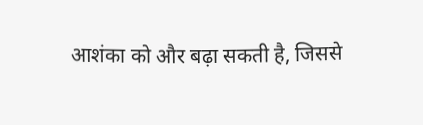आशंका को और बढ़ा सकती है, जिससे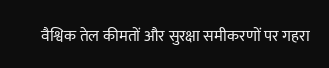वैश्विक तेल कीमतों और सुरक्षा समीकरणों पर गहरा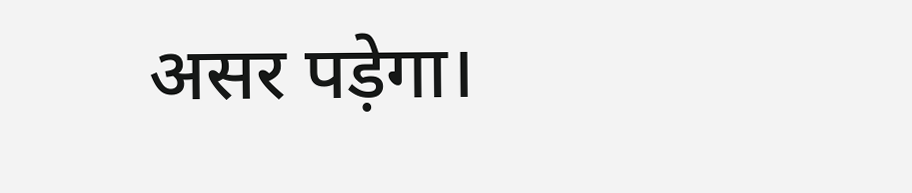असर पड़ेगा।